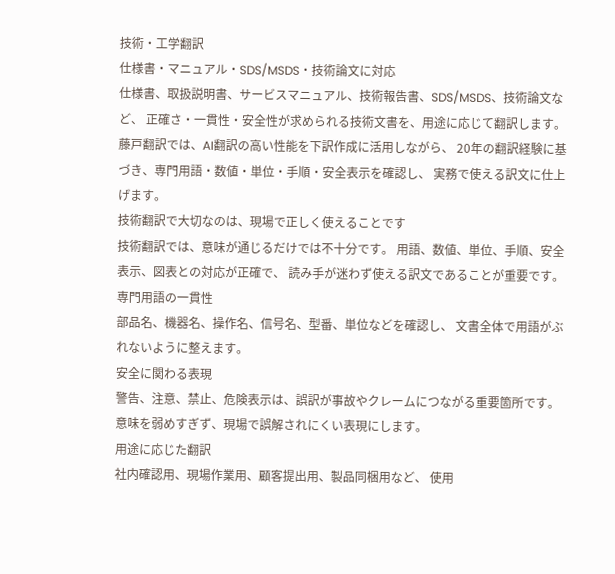技術・工学翻訳
仕様書・マニュアル・SDS/MSDS・技術論文に対応
仕様書、取扱説明書、サービスマニュアル、技術報告書、SDS/MSDS、技術論文など、 正確さ・一貫性・安全性が求められる技術文書を、用途に応じて翻訳します。
藤戸翻訳では、AI翻訳の高い性能を下訳作成に活用しながら、 20年の翻訳経験に基づき、専門用語・数値・単位・手順・安全表示を確認し、 実務で使える訳文に仕上げます。
技術翻訳で大切なのは、現場で正しく使えることです
技術翻訳では、意味が通じるだけでは不十分です。 用語、数値、単位、手順、安全表示、図表との対応が正確で、 読み手が迷わず使える訳文であることが重要です。
専門用語の一貫性
部品名、機器名、操作名、信号名、型番、単位などを確認し、 文書全体で用語がぶれないように整えます。
安全に関わる表現
警告、注意、禁止、危険表示は、誤訳が事故やクレームにつながる重要箇所です。 意味を弱めすぎず、現場で誤解されにくい表現にします。
用途に応じた翻訳
社内確認用、現場作業用、顧客提出用、製品同梱用など、 使用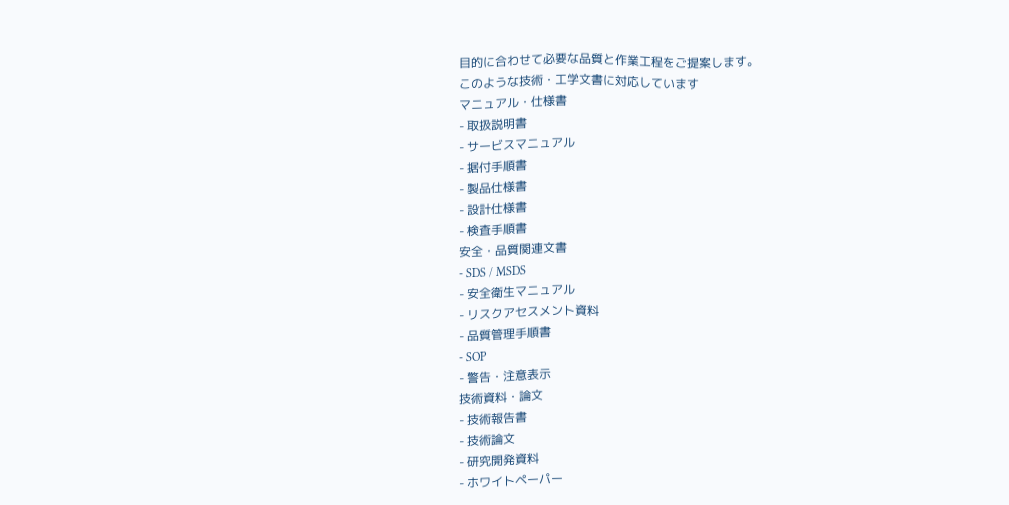目的に合わせて必要な品質と作業工程をご提案します。
このような技術・工学文書に対応しています
マニュアル・仕様書
- 取扱説明書
- サービスマニュアル
- 据付手順書
- 製品仕様書
- 設計仕様書
- 検査手順書
安全・品質関連文書
- SDS / MSDS
- 安全衛生マニュアル
- リスクアセスメント資料
- 品質管理手順書
- SOP
- 警告・注意表示
技術資料・論文
- 技術報告書
- 技術論文
- 研究開発資料
- ホワイトペーパー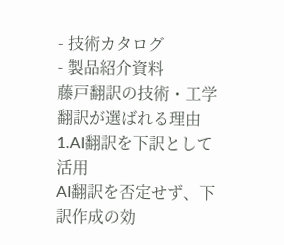- 技術カタログ
- 製品紹介資料
藤戸翻訳の技術・工学翻訳が選ばれる理由
1.AI翻訳を下訳として活用
AI翻訳を否定せず、下訳作成の効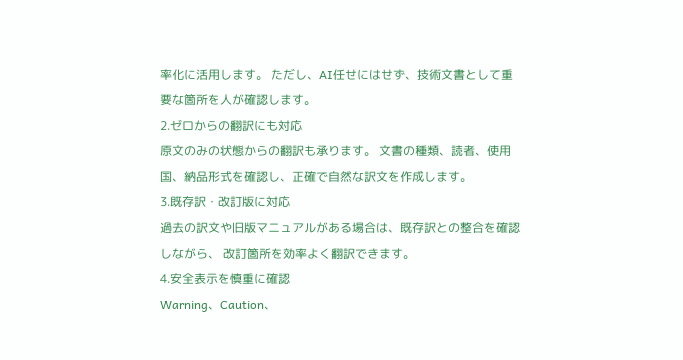率化に活用します。 ただし、AI任せにはせず、技術文書として重要な箇所を人が確認します。
2.ゼロからの翻訳にも対応
原文のみの状態からの翻訳も承ります。 文書の種類、読者、使用国、納品形式を確認し、正確で自然な訳文を作成します。
3.既存訳・改訂版に対応
過去の訳文や旧版マニュアルがある場合は、既存訳との整合を確認しながら、 改訂箇所を効率よく翻訳できます。
4.安全表示を慎重に確認
Warning、Caution、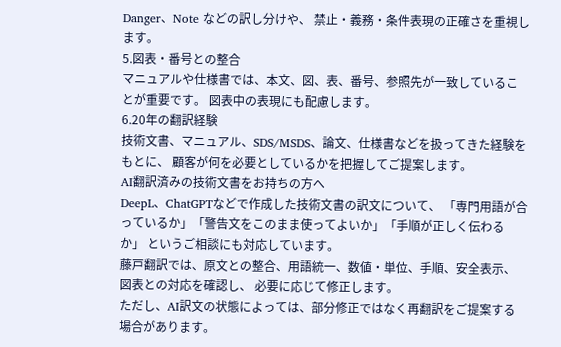Danger、Note などの訳し分けや、 禁止・義務・条件表現の正確さを重視します。
5.図表・番号との整合
マニュアルや仕様書では、本文、図、表、番号、参照先が一致していることが重要です。 図表中の表現にも配慮します。
6.20年の翻訳経験
技術文書、マニュアル、SDS/MSDS、論文、仕様書などを扱ってきた経験をもとに、 顧客が何を必要としているかを把握してご提案します。
AI翻訳済みの技術文書をお持ちの方へ
DeepL、ChatGPTなどで作成した技術文書の訳文について、 「専門用語が合っているか」「警告文をこのまま使ってよいか」「手順が正しく伝わるか」 というご相談にも対応しています。
藤戸翻訳では、原文との整合、用語統一、数値・単位、手順、安全表示、図表との対応を確認し、 必要に応じて修正します。
ただし、AI訳文の状態によっては、部分修正ではなく再翻訳をご提案する場合があります。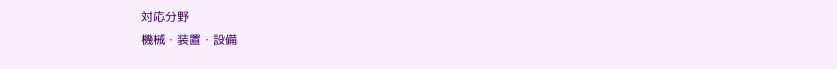対応分野
機械・装置・設備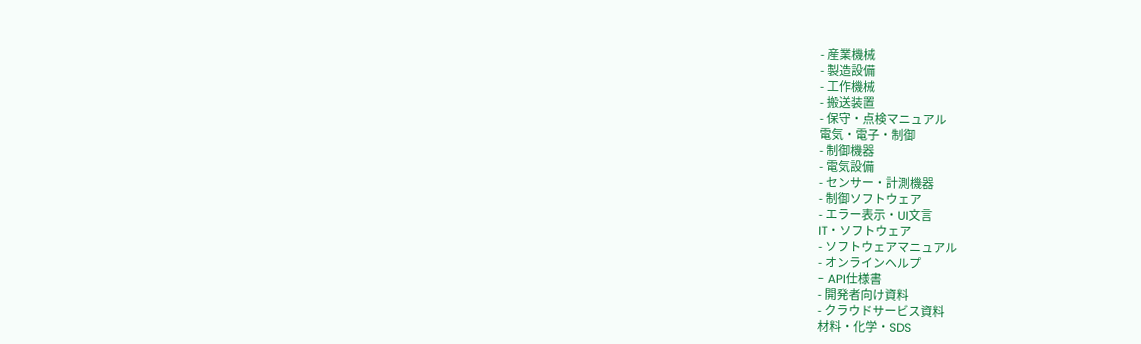- 産業機械
- 製造設備
- 工作機械
- 搬送装置
- 保守・点検マニュアル
電気・電子・制御
- 制御機器
- 電気設備
- センサー・計測機器
- 制御ソフトウェア
- エラー表示・UI文言
IT・ソフトウェア
- ソフトウェアマニュアル
- オンラインヘルプ
- API仕様書
- 開発者向け資料
- クラウドサービス資料
材料・化学・SDS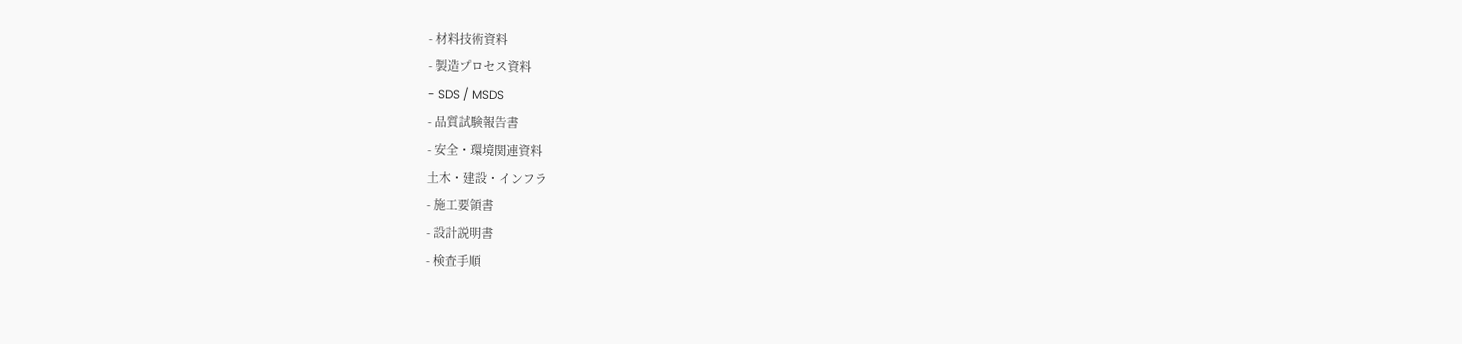- 材料技術資料
- 製造プロセス資料
- SDS / MSDS
- 品質試験報告書
- 安全・環境関連資料
土木・建設・インフラ
- 施工要領書
- 設計説明書
- 検査手順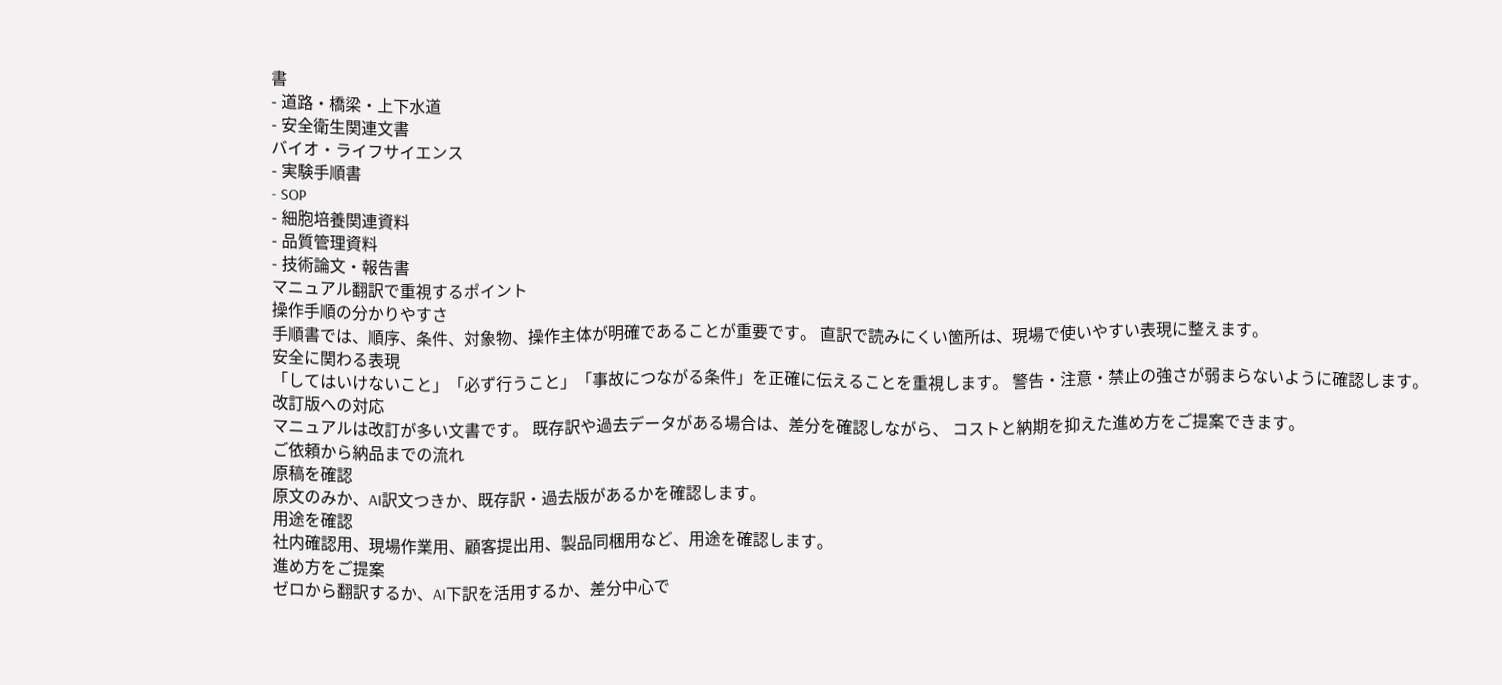書
- 道路・橋梁・上下水道
- 安全衛生関連文書
バイオ・ライフサイエンス
- 実験手順書
- SOP
- 細胞培養関連資料
- 品質管理資料
- 技術論文・報告書
マニュアル翻訳で重視するポイント
操作手順の分かりやすさ
手順書では、順序、条件、対象物、操作主体が明確であることが重要です。 直訳で読みにくい箇所は、現場で使いやすい表現に整えます。
安全に関わる表現
「してはいけないこと」「必ず行うこと」「事故につながる条件」を正確に伝えることを重視します。 警告・注意・禁止の強さが弱まらないように確認します。
改訂版への対応
マニュアルは改訂が多い文書です。 既存訳や過去データがある場合は、差分を確認しながら、 コストと納期を抑えた進め方をご提案できます。
ご依頼から納品までの流れ
原稿を確認
原文のみか、AI訳文つきか、既存訳・過去版があるかを確認します。
用途を確認
社内確認用、現場作業用、顧客提出用、製品同梱用など、用途を確認します。
進め方をご提案
ゼロから翻訳するか、AI下訳を活用するか、差分中心で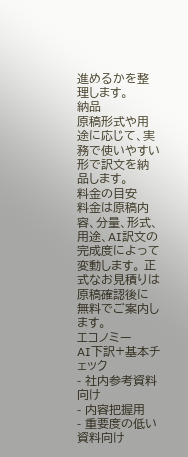進めるかを整理します。
納品
原稿形式や用途に応じて、実務で使いやすい形で訳文を納品します。
料金の目安
料金は原稿内容、分量、形式、用途、AI訳文の完成度によって変動します。 正式なお見積りは原稿確認後に無料でご案内します。
エコノミー
AI下訳+基本チェック
- 社内参考資料向け
- 内容把握用
- 重要度の低い資料向け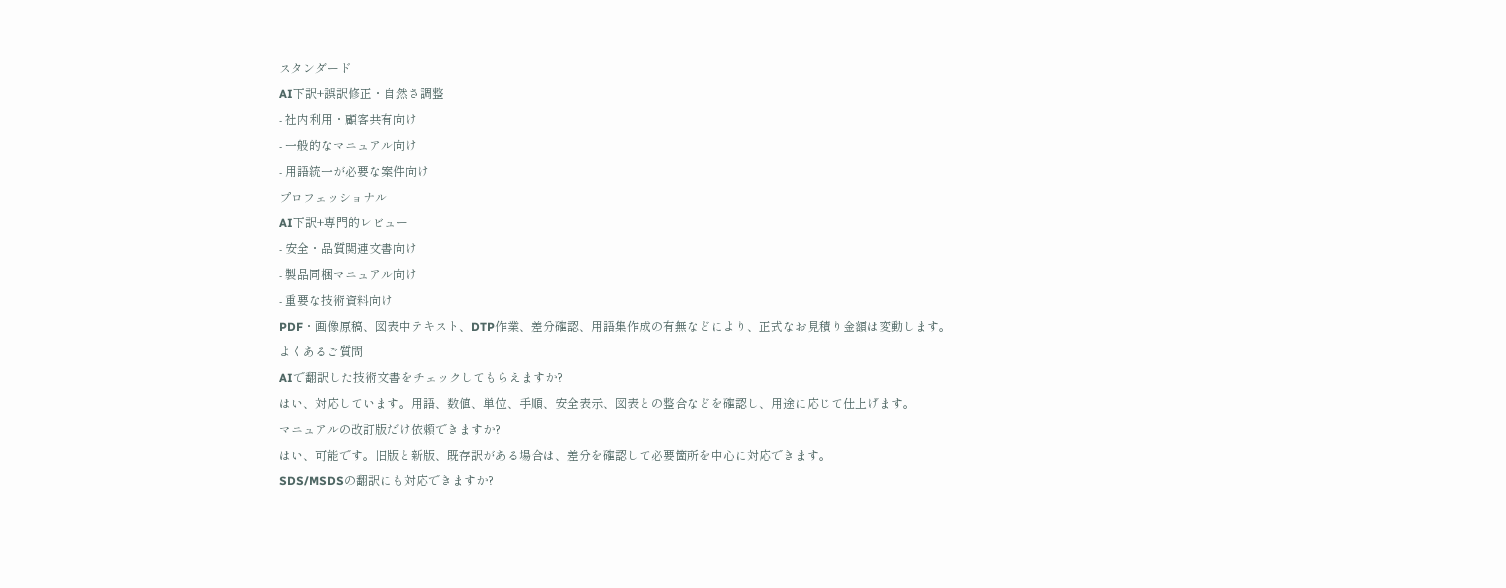スタンダード
AI下訳+誤訳修正・自然さ調整
- 社内利用・顧客共有向け
- 一般的なマニュアル向け
- 用語統一が必要な案件向け
プロフェッショナル
AI下訳+専門的レビュー
- 安全・品質関連文書向け
- 製品同梱マニュアル向け
- 重要な技術資料向け
PDF・画像原稿、図表中テキスト、DTP作業、差分確認、用語集作成の有無などにより、正式なお見積り金額は変動します。
よくあるご質問
AIで翻訳した技術文書をチェックしてもらえますか?
はい、対応しています。用語、数値、単位、手順、安全表示、図表との整合などを確認し、用途に応じて仕上げます。
マニュアルの改訂版だけ依頼できますか?
はい、可能です。旧版と新版、既存訳がある場合は、差分を確認して必要箇所を中心に対応できます。
SDS/MSDSの翻訳にも対応できますか?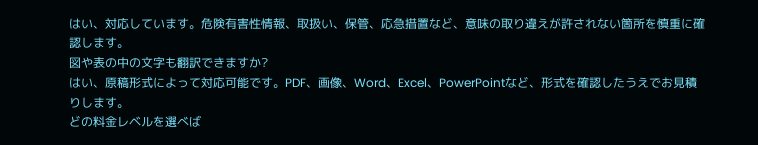はい、対応しています。危険有害性情報、取扱い、保管、応急措置など、意味の取り違えが許されない箇所を慎重に確認します。
図や表の中の文字も翻訳できますか?
はい、原稿形式によって対応可能です。PDF、画像、Word、Excel、PowerPointなど、形式を確認したうえでお見積りします。
どの料金レベルを選べば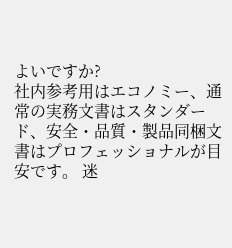よいですか?
社内参考用はエコノミー、通常の実務文書はスタンダード、安全・品質・製品同梱文書はプロフェッショナルが目安です。 迷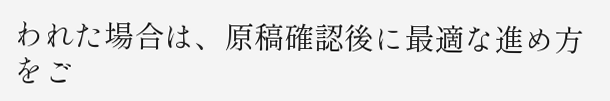われた場合は、原稿確認後に最適な進め方をご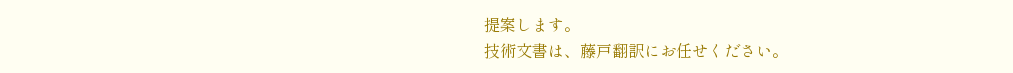提案します。
技術文書は、藤戸翻訳にお任せください。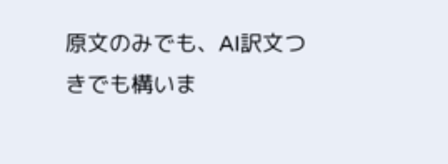原文のみでも、AI訳文つきでも構いま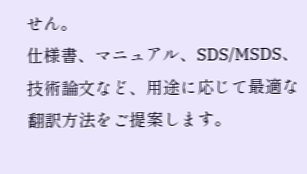せん。
仕様書、マニュアル、SDS/MSDS、技術論文など、用途に応じて最適な翻訳方法をご提案します。